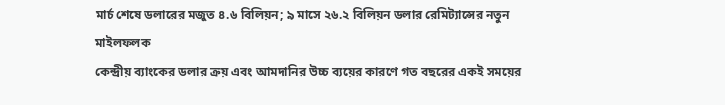মার্চ শেষে ডলারের মজুত ৪.৬ বিলিয়ন; ৯ মাসে ২৬.২ বিলিয়ন ডলার রেমিট্যান্সের নতুন মাইলফলক
কেন্দ্রীয় ব্যাংকের ডলার ক্রয় এবং আমদানির উচ্চ ব্যয়ের কারণে গত বছরের একই সময়ের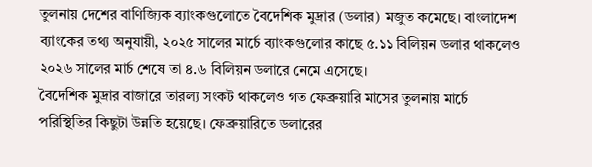তুলনায় দেশের বাণিজ্যিক ব্যাংকগুলোতে বৈদেশিক মুদ্রার (ডলার) মজুত কমেছে। বাংলাদেশ ব্যাংকের তথ্য অনুযায়ী, ২০২৫ সালের মার্চে ব্যাংকগুলোর কাছে ৫.১১ বিলিয়ন ডলার থাকলেও ২০২৬ সালের মার্চ শেষে তা ৪.৬ বিলিয়ন ডলারে নেমে এসেছে।
বৈদেশিক মুদ্রার বাজারে তারল্য সংকট থাকলেও গত ফেব্রুয়ারি মাসের তুলনায় মার্চে পরিস্থিতির কিছুটা উন্নতি হয়েছে। ফেব্রুয়ারিতে ডলারের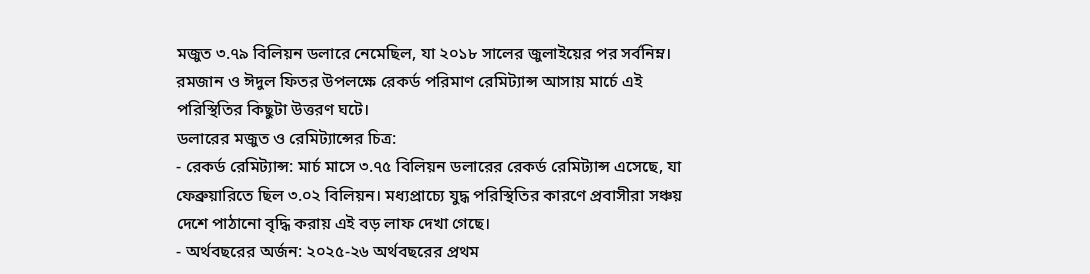মজুত ৩.৭৯ বিলিয়ন ডলারে নেমেছিল, যা ২০১৮ সালের জুলাইয়ের পর সর্বনিম্ন। রমজান ও ঈদুল ফিতর উপলক্ষে রেকর্ড পরিমাণ রেমিট্যান্স আসায় মার্চে এই পরিস্থিতির কিছুটা উত্তরণ ঘটে।
ডলারের মজুত ও রেমিট্যান্সের চিত্র:
- রেকর্ড রেমিট্যান্স: মার্চ মাসে ৩.৭৫ বিলিয়ন ডলারের রেকর্ড রেমিট্যান্স এসেছে, যা ফেব্রুয়ারিতে ছিল ৩.০২ বিলিয়ন। মধ্যপ্রাচ্যে যুদ্ধ পরিস্থিতির কারণে প্রবাসীরা সঞ্চয় দেশে পাঠানো বৃদ্ধি করায় এই বড় লাফ দেখা গেছে।
- অর্থবছরের অর্জন: ২০২৫-২৬ অর্থবছরের প্রথম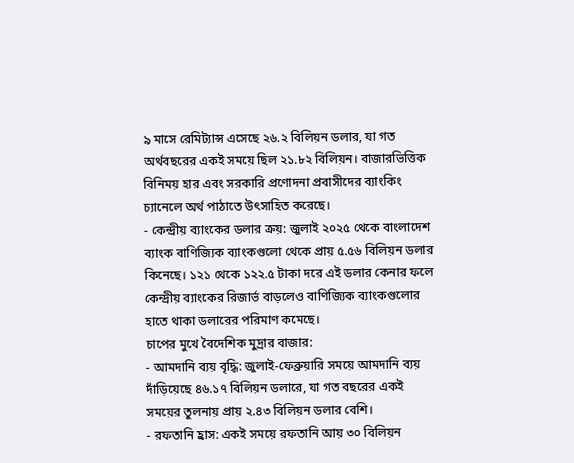৯ মাসে রেমিট্যান্স এসেছে ২৬.২ বিলিয়ন ডলার, যা গত অর্থবছরের একই সময়ে ছিল ২১.৮২ বিলিয়ন। বাজারভিত্তিক বিনিময় হার এবং সরকারি প্রণোদনা প্রবাসীদের ব্যাংকিং চ্যানেলে অর্থ পাঠাতে উৎসাহিত করেছে।
- কেন্দ্রীয় ব্যাংকের ডলার ক্রয়: জুলাই ২০২৫ থেকে বাংলাদেশ ব্যাংক বাণিজ্যিক ব্যাংকগুলো থেকে প্রায় ৫.৫৬ বিলিয়ন ডলার কিনেছে। ১২১ থেকে ১২২.৫ টাকা দরে এই ডলার কেনার ফলে কেন্দ্রীয় ব্যাংকের রিজার্ভ বাড়লেও বাণিজ্যিক ব্যাংকগুলোর হাতে থাকা ডলারের পরিমাণ কমেছে।
চাপের মুখে বৈদেশিক মুদ্রার বাজার:
- আমদানি ব্যয় বৃদ্ধি: জুলাই-ফেব্রুয়ারি সময়ে আমদানি ব্যয় দাঁড়িয়েছে ৪৬.১৭ বিলিয়ন ডলারে, যা গত বছরের একই সময়ের তুলনায় প্রায় ২.৪৩ বিলিয়ন ডলার বেশি।
- রফতানি হ্রাস: একই সময়ে রফতানি আয় ৩০ বিলিয়ন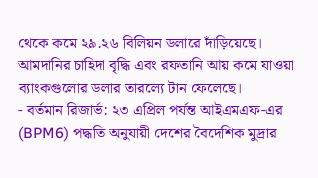থেকে কমে ২৯.২৬ বিলিয়ন ডলারে দাঁড়িয়েছে। আমদানির চাহিদা বৃদ্ধি এবং রফতানি আয় কমে যাওয়া ব্যাংকগুলোর ডলার তারল্যে টান ফেলেছে।
- বর্তমান রিজার্ভ: ২৩ এপ্রিল পর্যন্ত আইএমএফ-এর (BPM6) পদ্ধতি অনুযায়ী দেশের বৈদেশিক মুদ্রার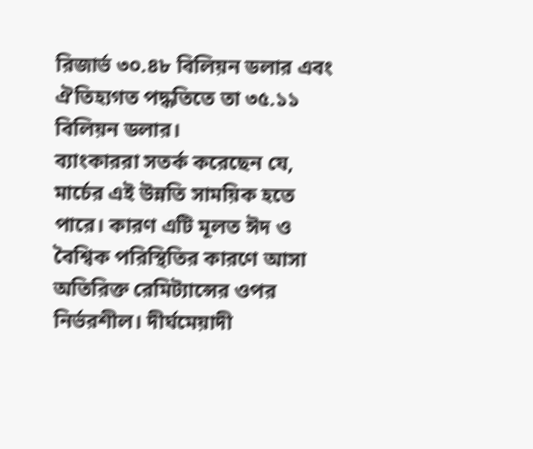রিজার্ভ ৩০.৪৮ বিলিয়ন ডলার এবং ঐতিহ্যগত পদ্ধতিতে তা ৩৫.১১ বিলিয়ন ডলার।
ব্যাংকাররা সতর্ক করেছেন যে, মার্চের এই উন্নতি সাময়িক হতে পারে। কারণ এটি মূলত ঈদ ও বৈশ্বিক পরিস্থিতির কারণে আসা অতিরিক্ত রেমিট্যান্সের ওপর নির্ভরশীল। দীর্ঘমেয়াদী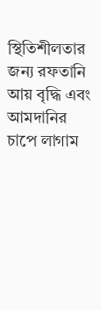স্থিতিশীলতার জন্য রফতানি আয় বৃদ্ধি এবং আমদানির চাপে লাগাম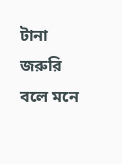টানা জরুরি বলে মনে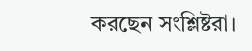করছেন সংশ্লিষ্টরা।